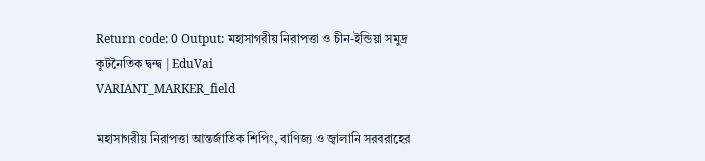Return code: 0 Output: মহাসাগরীয় নিরাপত্তা ও চীন-ইন্ডিয়া সমুদ্র কূটনৈতিক দ্বন্দ্ব | EduVai
VARIANT_MARKER_field

মহাসাগরীয় নিরাপত্তা আন্তর্জাতিক শিপিং, বাণিজ্য ও জ্বালানি সরবরাহের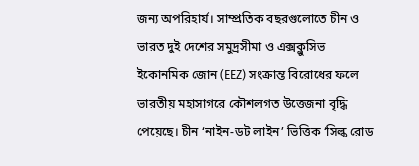জন্য অপরিহার্য। সাম্প্রতিক বছরগুলোতে চীন ও ভারত দুই দেশের সমুদ্রসীমা ও এক্সক্লুসিভ ইকোনমিক জোন (EEZ) সংক্রান্ত বিরোধের ফলে ভারতীয় মহাসাগরে কৌশলগত উত্তেজনা বৃদ্ধি পেয়েছে। চীন ‘নাইন-ডট লাইন’ ভিত্তিক ‘সিল্ক রোড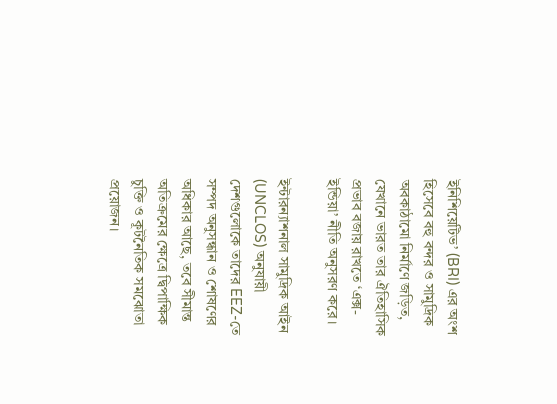ইনিশিয়েটিভ’ (BRI) এর অংশ হিসেবে বহু বন্দর ও সামুদ্রিক অবকাঠামো নির্মাণে জড়িত, যেখানে ভারত তার ঐতিহাসিক প্রভাব বজায় রাখতে ‘এক্স-ইন্ডিয়া’ নীতি অনুসরণ করে।

ইন্টারন্যাশনাল সামুদ্রিক আইন (UNCLOS) অনুযায়ী দেশগুলোকে তাদের EEZ-তে সম্পদ অনুসন্ধান ও শোষণের অধিকার আছে, তবে সীমান্ত অতিক্রমের ক্ষেত্রে দ্বিপাক্ষিক চুক্তি ও কূটনৈতিক সমঝোতা প্রয়োজন।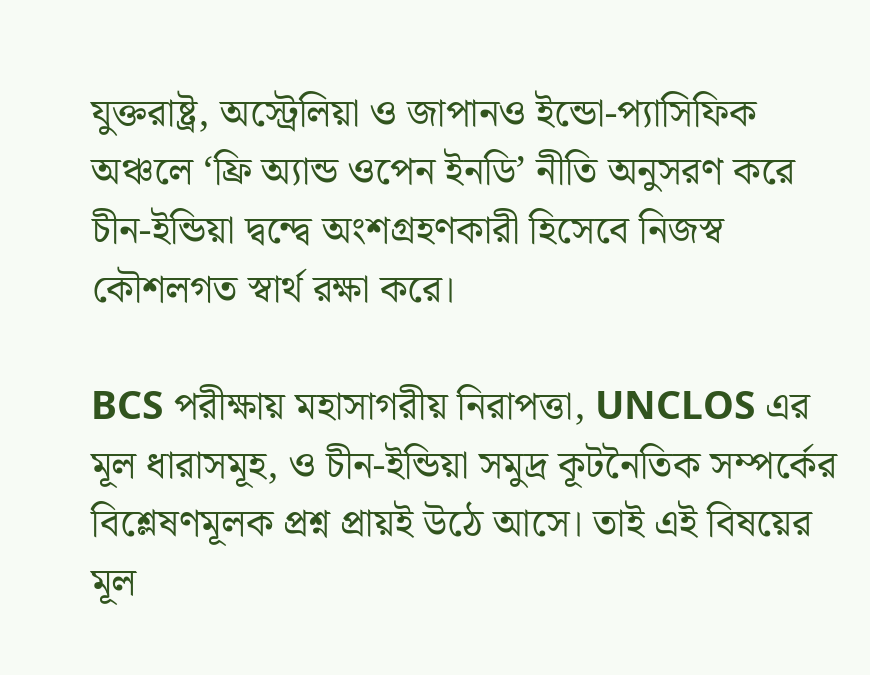যুক্তরাষ্ট্র, অস্ট্রেলিয়া ও জাপানও ইন্ডো-প্যাসিফিক অঞ্চলে ‘ফ্রি অ্যান্ড ওপেন ইনডি’ নীতি অনুসরণ করে চীন-ইন্ডিয়া দ্বন্দ্বে অংশগ্রহণকারী হিসেবে নিজস্ব কৌশলগত স্বার্থ রক্ষা করে।

BCS পরীক্ষায় মহাসাগরীয় নিরাপত্তা, UNCLOS এর মূল ধারাসমূহ, ও চীন-ইন্ডিয়া সমুদ্র কূটনৈতিক সম্পর্কের বিশ্লেষণমূলক প্রশ্ন প্রায়ই উঠে আসে। তাই এই বিষয়ের মূল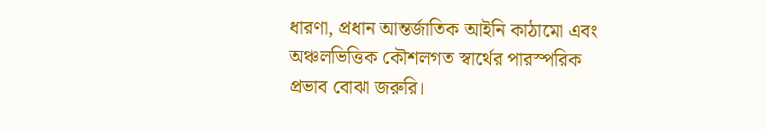ধারণা, প্রধান আন্তর্জাতিক আইনি কাঠামো এবং অঞ্চলভিত্তিক কৌশলগত স্বার্থের পারস্পরিক প্রভাব বোঝা জরুরি।